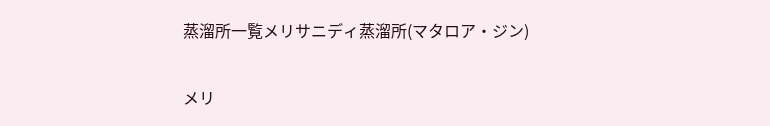蒸溜所一覧メリサニディ蒸溜所(マタロア・ジン)

メリ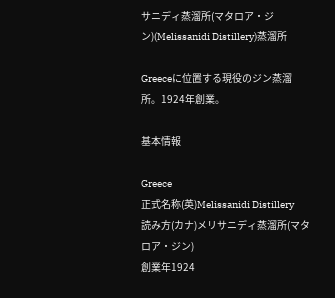サニディ蒸溜所(マタロア・ジン)(Melissanidi Distillery)蒸溜所

Greeceに位置する現役のジン蒸溜所。1924年創業。

基本情報

Greece
正式名称(英)Melissanidi Distillery
読み方(カナ)メリサニディ蒸溜所(マタロア・ジン)
創業年1924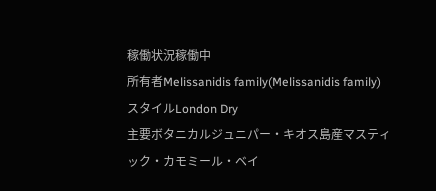稼働状況稼働中
所有者Melissanidis family(Melissanidis family)
スタイルLondon Dry
主要ボタニカルジュニパー・キオス島産マスティック・カモミール・ベイ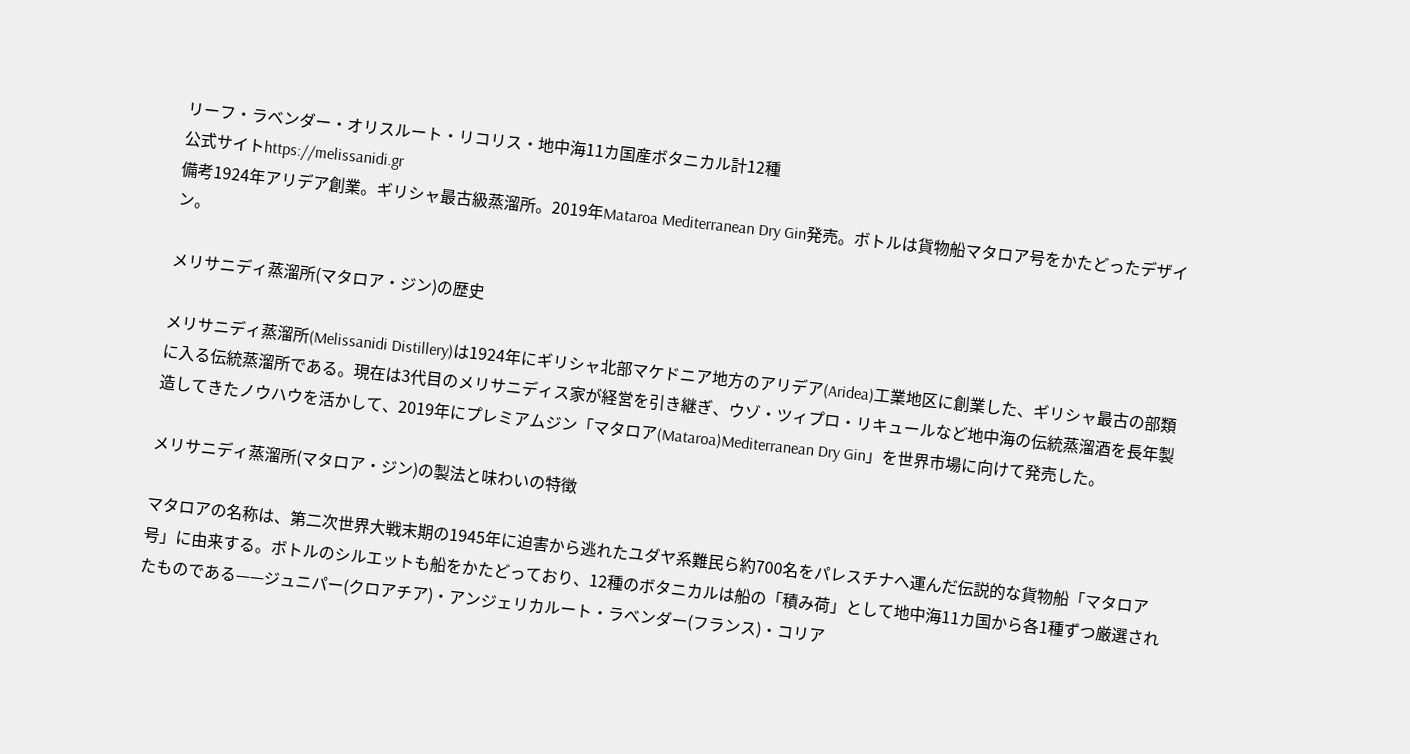リーフ・ラベンダー・オリスルート・リコリス・地中海11カ国産ボタニカル計12種
公式サイトhttps://melissanidi.gr
備考1924年アリデア創業。ギリシャ最古級蒸溜所。2019年Mataroa Mediterranean Dry Gin発売。ボトルは貨物船マタロア号をかたどったデザイン。

メリサニディ蒸溜所(マタロア・ジン)の歴史

メリサニディ蒸溜所(Melissanidi Distillery)は1924年にギリシャ北部マケドニア地方のアリデア(Aridea)工業地区に創業した、ギリシャ最古の部類に入る伝統蒸溜所である。現在は3代目のメリサニディス家が経営を引き継ぎ、ウゾ・ツィプロ・リキュールなど地中海の伝統蒸溜酒を長年製造してきたノウハウを活かして、2019年にプレミアムジン「マタロア(Mataroa)Mediterranean Dry Gin」を世界市場に向けて発売した。

メリサニディ蒸溜所(マタロア・ジン)の製法と味わいの特徴

マタロアの名称は、第二次世界大戦末期の1945年に迫害から逃れたユダヤ系難民ら約700名をパレスチナへ運んだ伝説的な貨物船「マタロア号」に由来する。ボトルのシルエットも船をかたどっており、12種のボタニカルは船の「積み荷」として地中海11カ国から各1種ずつ厳選されたものである——ジュニパー(クロアチア)・アンジェリカルート・ラベンダー(フランス)・コリア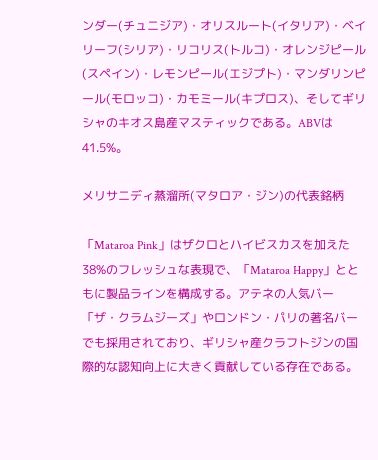ンダー(チュニジア)・オリスルート(イタリア)・ベイリーフ(シリア)・リコリス(トルコ)・オレンジピール(スペイン)・レモンピール(エジプト)・マンダリンピール(モロッコ)・カモミール(キプロス)、そしてギリシャのキオス島産マスティックである。ABVは41.5%。

メリサニディ蒸溜所(マタロア・ジン)の代表銘柄

「Mataroa Pink」はザクロとハイビスカスを加えた38%のフレッシュな表現で、「Mataroa Happy」とともに製品ラインを構成する。アテネの人気バー「ザ・クラムジーズ」やロンドン・パリの著名バーでも採用されており、ギリシャ産クラフトジンの国際的な認知向上に大きく貢献している存在である。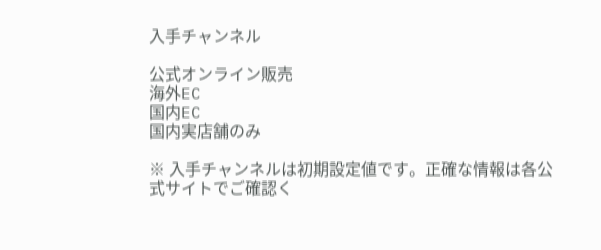入手チャンネル

公式オンライン販売
海外EC
国内EC
国内実店舗のみ

※ 入手チャンネルは初期設定値です。正確な情報は各公式サイトでご確認く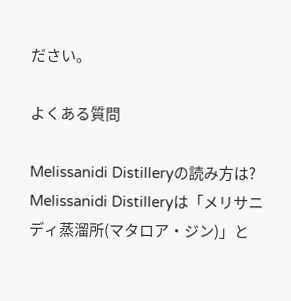ださい。

よくある質問

Melissanidi Distilleryの読み方は?
Melissanidi Distilleryは「メリサニディ蒸溜所(マタロア・ジン)」と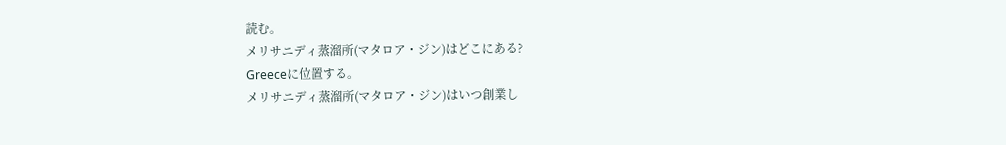読む。
メリサニディ蒸溜所(マタロア・ジン)はどこにある?
Greeceに位置する。
メリサニディ蒸溜所(マタロア・ジン)はいつ創業し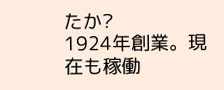たか?
1924年創業。現在も稼働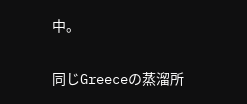中。

同じGreeceの蒸溜所